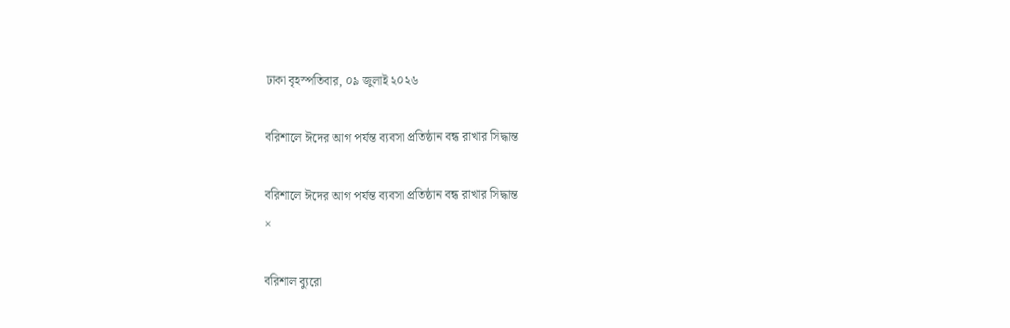ঢাকা বৃহস্পতিবার, ০৯ জুলাই ২০২৬

বরিশালে ঈদের আগ পর্যন্ত ব্যবসা প্রতিষ্ঠান বন্ধ রাখার সিদ্ধান্ত

বরিশালে ঈদের আগ পর্যন্ত ব্যবসা প্রতিষ্ঠান বন্ধ রাখার সিদ্ধান্ত
×

বরিশাল ব্যুরো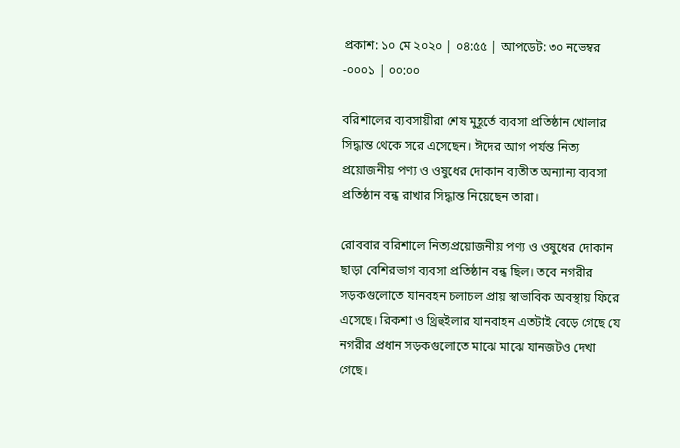প্রকাশ: ১০ মে ২০২০ | ০৪:৫৫ | আপডেট: ৩০ নভেম্বর -০০০১ | ০০:০০

বরিশালের ব্যবসায়ীরা শেষ মুহূর্তে ব্যবসা প্রতিষ্ঠান খোলার সিদ্ধান্ত থেকে সরে এসেছেন। ঈদের আগ পর্যন্ত নিত্য প্রয়োজনীয় পণ্য ও ওষুধের দোকান ব্যতীত অন্যান্য ব্যবসা প্রতিষ্ঠান বন্ধ রাখার সিদ্ধান্ত নিয়েছেন তারা।

রোববার বরিশালে নিত্যপ্রয়োজনীয় পণ্য ও ওষুধের দোকান ছাড়া বেশিরভাগ ব্যবসা প্রতিষ্ঠান বন্ধ ছিল। তবে নগরীর সড়কগুলোতে যানবহন চলাচল প্রায় স্বাভাবিক অবস্থায় ফিরে এসেছে। রিকশা ও থ্রিহুইলার যানবাহন এতটাই বেড়ে গেছে যে নগরীর প্রধান সড়কগুলোতে মাঝে মাঝে যানজটও দেখা গেছে।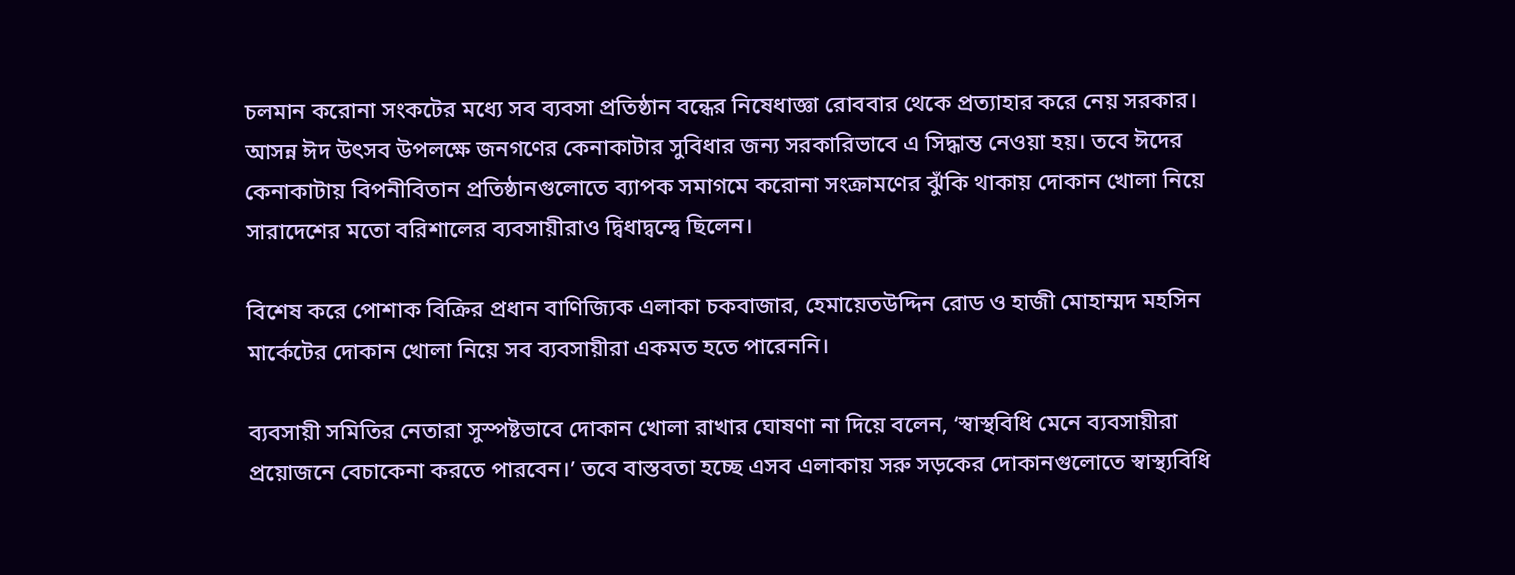চলমান করোনা সংকটের মধ্যে সব ব্যবসা প্রতিষ্ঠান বন্ধের নিষেধাজ্ঞা রোববার থেকে প্রত্যাহার করে নেয় সরকার। আসন্ন ঈদ উৎসব উপলক্ষে জনগণের কেনাকাটার সুবিধার জন্য সরকারিভাবে এ সিদ্ধান্ত নেওয়া হয়। তবে ঈদের কেনাকাটায় বিপনীবিতান প্রতিষ্ঠানগুলোতে ব্যাপক সমাগমে করোনা সংক্রামণের ঝুঁকি থাকায় দোকান খোলা নিয়ে সারাদেশের মতো বরিশালের ব্যবসায়ীরাও দ্বিধাদ্বন্দ্বে ছিলেন।

বিশেষ করে পোশাক বিক্রির প্রধান বাণিজ্যিক এলাকা চকবাজার, হেমায়েতউদ্দিন রোড ও হাজী মোহাম্মদ মহসিন মার্কেটের দোকান খোলা নিয়ে সব ব্যবসায়ীরা একমত হতে পারেননি।

ব্যবসায়ী সমিতির নেতারা সুস্পষ্টভাবে দোকান খোলা রাখার ঘোষণা না দিয়ে বলেন, ‘স্বাস্থবিধি মেনে ব্যবসায়ীরা প্রয়োজনে বেচাকেনা করতে পারবেন।’ তবে বাস্তবতা হচ্ছে এসব এলাকায় সরু সড়কের দোকানগুলোতে স্বাস্থ্যবিধি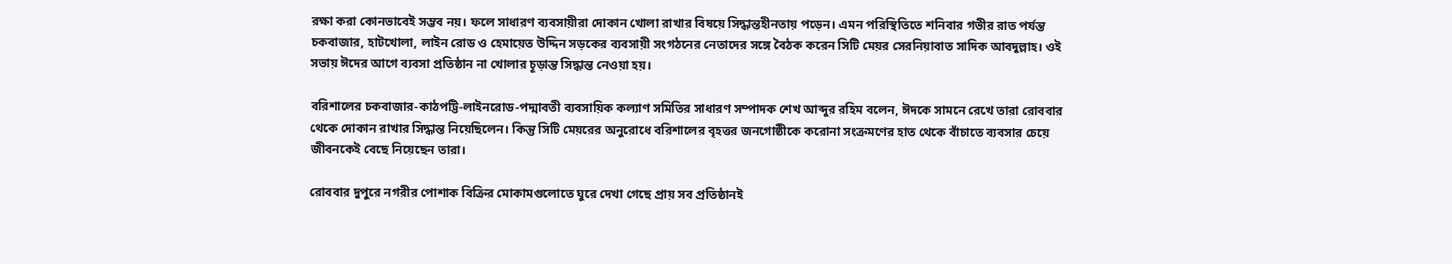রক্ষা করা কোনভাবেই সম্ভব নয়। ফলে সাধারণ ব্যবসায়ীরা দোকান খোলা রাখার বিষয়ে সিদ্ধান্তহীনতায় পড়েন। এমন পরিস্থিতিতে শনিবার গভীর রাত পর্যন্ত চকবাজার, হাটখোলা, লাইন রোড ও হেমায়েত উদ্দিন সড়কের ব্যবসায়ী সংগঠনের নেতাদের সঙ্গে বৈঠক করেন সিটি মেয়র সেরনিয়াবাত সাদিক আবদুল্লাহ। ওই সভায় ঈদের আগে ব্যবসা প্রতিষ্ঠান না খোলার চূড়ান্ত সিদ্ধান্ত নেওয়া হয়।

বরিশালের চকবাজার-কাঠপট্টি-লাইনরোড-পদ্মাবতী ব্যবসায়িক কল্যাণ সমিতির সাধারণ সম্পাদক শেখ আব্দুর রহিম বলেন, ঈদকে সামনে রেখে তারা রোববার থেকে দোকান রাখার সিদ্ধান্ত নিয়েছিলেন। কিন্তু সিটি মেয়রের অনুরোধে বরিশালের বৃহত্তর জনগোষ্ঠীকে করোনা সংক্রমণের হাত থেকে বাঁচাতে ব্যবসার চেয়ে জীবনকেই বেছে নিয়েছেন তারা।

রোববার দুপুরে নগরীর পোশাক বিক্রির মোকামগুলোতে ঘুরে দেখা গেছে প্রায় সব প্রতিষ্ঠানই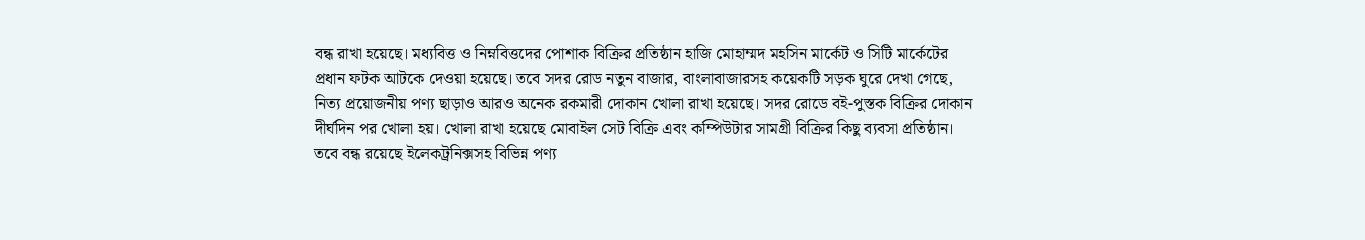বন্ধ রাখা হয়েছে। মধ্যবিত্ত ও নিম্নবিত্তদের পোশাক বিক্রির প্রতিষ্ঠান হাজি মোহাম্মদ মহসিন মার্কেট ও সিটি মার্কেটের প্রধান ফটক আটকে দেওয়া হয়েছে। তবে সদর রোড নতুন বাজার, বাংলাবাজারসহ কয়েকটি সড়ক ঘুরে দেখা গেছে, নিত্য প্রয়োজনীয় পণ্য ছাড়াও আরও অনেক রকমারী দোকান খোলা রাখা হয়েছে। সদর রোডে বই-পুস্তক বিক্রির দোকান দীর্ঘদিন পর খোলা হয়। খোলা রাখা হয়েছে মোবাইল সেট বিক্রি এবং কম্পিউটার সামগ্রী বিক্রির কিছু ব্যবসা প্রতিষ্ঠান। তবে বন্ধ রয়েছে ইলেকট্রনিক্সসহ বিভিন্ন পণ্য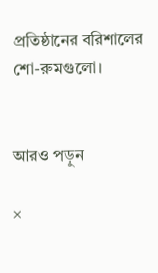প্রতিষ্ঠানের বরিশালের শো-রুমগুলো।


আরও পড়ুন

×